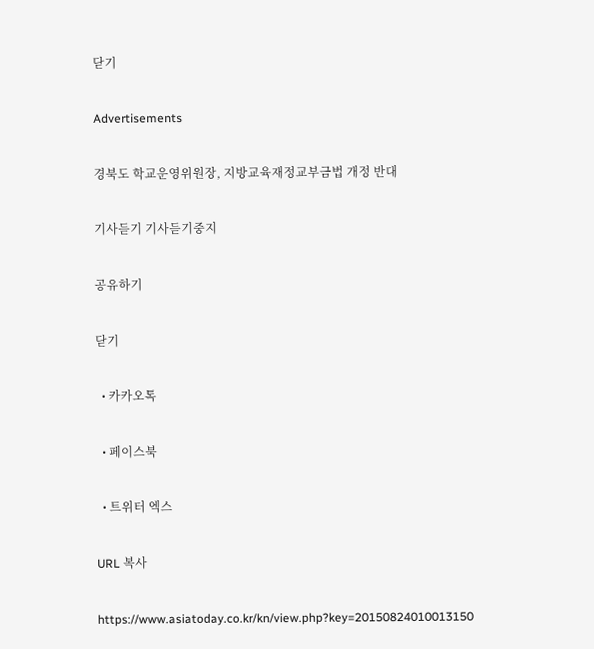닫기

Advertisements

경북도 학교운영위원장, 지방교육재정교부금법 개정 반대

기사듣기 기사듣기중지

공유하기

닫기

  • 카카오톡

  • 페이스북

  • 트위터 엑스

URL 복사

https://www.asiatoday.co.kr/kn/view.php?key=20150824010013150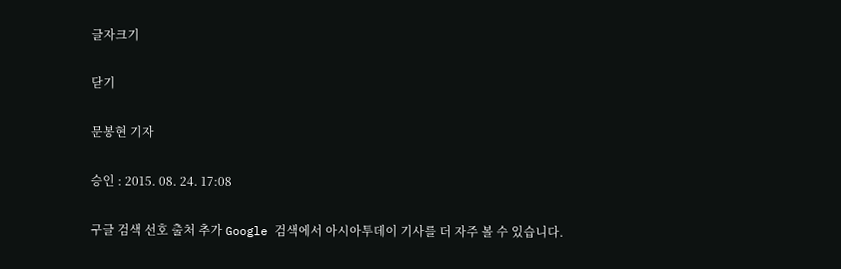글자크기

닫기

문봉현 기자

승인 : 2015. 08. 24. 17:08

구글 검색 선호 출처 추가 Google 검색에서 아시아투데이 기사를 더 자주 볼 수 있습니다.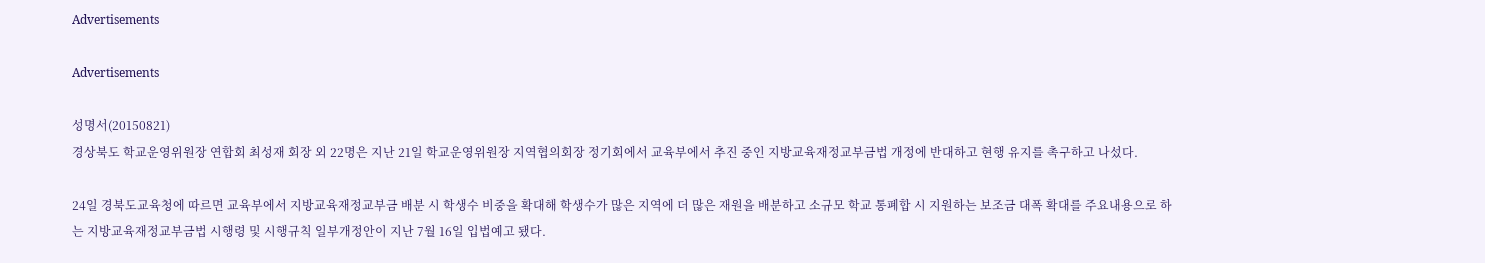Advertisements

Advertisements

성명서(20150821)
경상북도 학교운영위원장 연합회 최성재 회장 외 22명은 지난 21일 학교운영위원장 지역협의회장 정기회에서 교육부에서 추진 중인 지방교육재정교부금법 개정에 반대하고 현행 유지를 촉구하고 나섰다.

24일 경북도교육청에 따르면 교육부에서 지방교육재정교부금 배분 시 학생수 비중을 확대해 학생수가 많은 지역에 더 많은 재원을 배분하고 소규모 학교 통폐합 시 지원하는 보조금 대폭 확대를 주요내용으로 하는 지방교육재정교부금법 시행령 및 시행규칙 일부개정안이 지난 7월 16일 입법예고 됐다.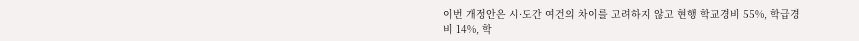이번 개정안은 시·도간 여건의 차이를 고려하지 않고 현행 학교경비 55%, 학급경비 14%, 학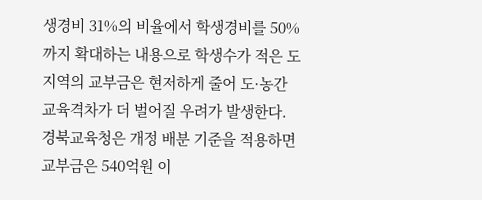생경비 31%의 비율에서 학생경비를 50%까지 확대하는 내용으로 학생수가 적은 도지역의 교부금은 현저하게 줄어 도·농간 교육격차가 더 벌어질 우려가 발생한다. 경북교육청은 개정 배분 기준을 적용하면 교부금은 540억원 이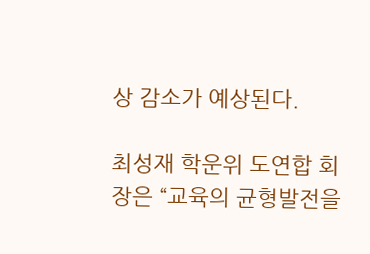상 감소가 예상된다.

최성재 학운위 도연합 회장은 “교육의 균형발전을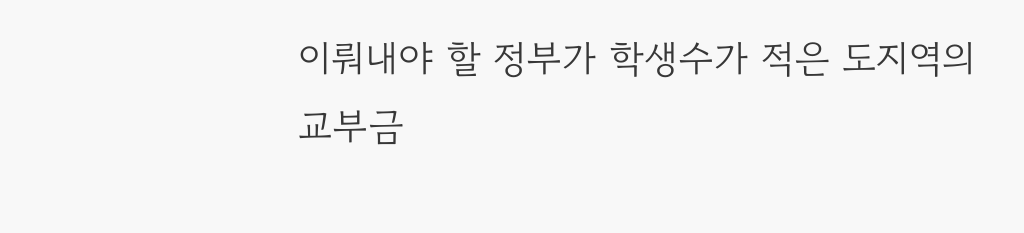이뤄내야 할 정부가 학생수가 적은 도지역의 교부금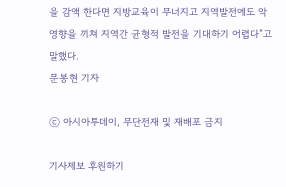을 감액 한다면 지방교육이 무너지고 지역발전에도 악영향을 끼쳐 지역간 균형적 발전을 기대하기 어렵다”고 말했다.
문봉현 기자

ⓒ 아시아투데이, 무단전재 및 재배포 금지

기사제보 후원하기